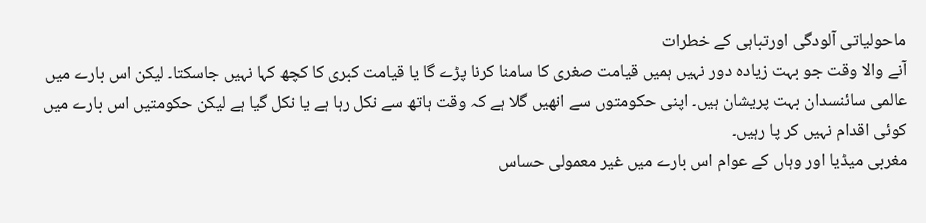ماحولیاتی آلودگی اورتباہی کے خطرات
آنے والا وقت جو بہت زیادہ دور نہیں ہمیں قیامت صغری کا سامنا کرنا پڑے گا یا قیامت کبری کا کچھ کہا نہیں جاسکتا۔ لیکن اس بارے میں عالمی سائنسدان بہت پریشان ہیں۔ اپنی حکومتوں سے انھیں گلا ہے کہ وقت ہاتھ سے نکل رہا ہے یا نکل گیا ہے لیکن حکومتیں اس بارے میں کوئی اقدام نہیں کر پا رہیں۔
مغربی میڈیا اور وہاں کے عوام اس بارے میں غیر معمولی حساس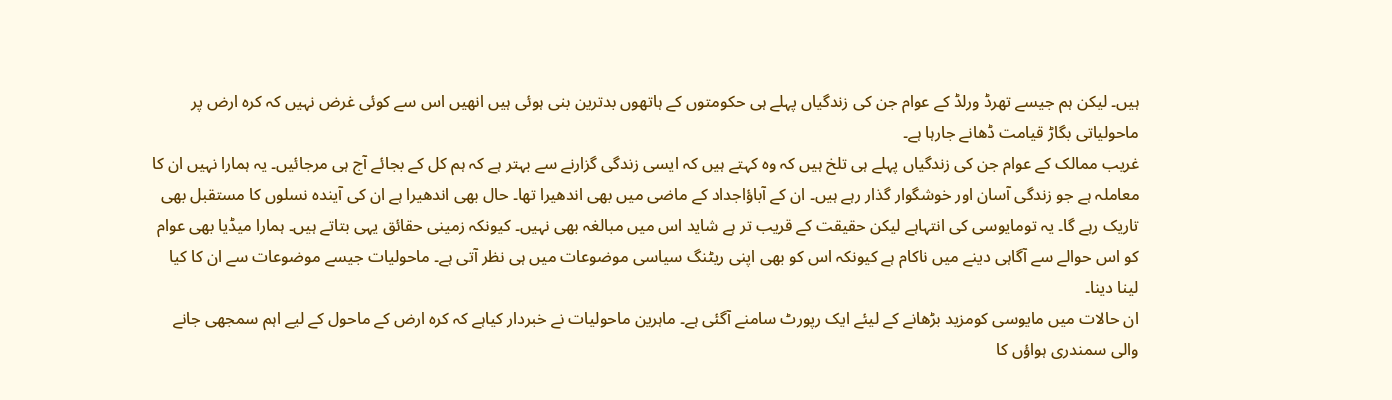ہیں۔ لیکن ہم جیسے تھرڈ ورلڈ کے عوام جن کی زندگیاں پہلے ہی حکومتوں کے ہاتھوں بدترین بنی ہوئی ہیں انھیں اس سے کوئی غرض نہیں کہ کرہ ارض پر ماحولیاتی بگاڑ قیامت ڈھانے جارہا ہے۔
غریب ممالک کے عوام جن کی زندگیاں پہلے ہی تلخ ہیں کہ وہ کہتے ہیں کہ ایسی زندگی گزارنے سے بہتر ہے کہ ہم کل کے بجائے آج ہی مرجائیں۔ یہ ہمارا نہیں ان کا معاملہ ہے جو زندگی آسان اور خوشگوار گذار رہے ہیں۔ ان کے آباؤاجداد کے ماضی میں بھی اندھیرا تھا۔ حال بھی اندھیرا ہے ان کی آیندہ نسلوں کا مستقبل بھی تاریک رہے گا۔ یہ تومایوسی کی انتہاہے لیکن حقیقت کے قریب تر ہے شاید اس میں مبالغہ بھی نہیں۔ کیونکہ زمینی حقائق یہی بتاتے ہیں۔ ہمارا میڈیا بھی عوام کو اس حوالے سے آگاہی دینے میں ناکام ہے کیونکہ اس کو بھی اپنی ریٹنگ سیاسی موضوعات میں ہی نظر آتی ہے۔ ماحولیات جیسے موضوعات سے ان کا کیا لینا دینا۔
ان حالات میں مایوسی کومزید بڑھانے کے لیئے ایک رپورٹ سامنے آگئی ہے۔ ماہرین ماحولیات نے خبردار کیاہے کہ کرہ ارض کے ماحول کے لیے اہم سمجھی جانے والی سمندری ہواؤں کا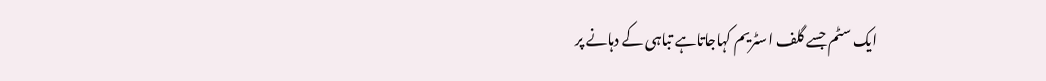ایک سٹم جسے گلف اسٹریم کہاجاتاہے تباہی کے دہانے پر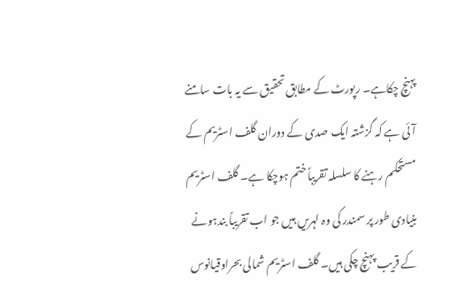پہنچ چکاہے۔ رپورٹ کے مطابق تحقیق سے یہ بات سامنے آئی ہے کہ گزشتہ ایک صدی کے دوران گلف اسٹریم کے مستحکم رہنے کا سلسلہ تقریباً ختم ہوچکا ہے۔ گلف اسٹریم بنیادی طور پر سمندر کی وہ لہریں ہیں جو اب تقریباً بندہونے کے قریب پہنچ چکی ہیں۔ گلف اسٹریم شمالی بحراوقیانوس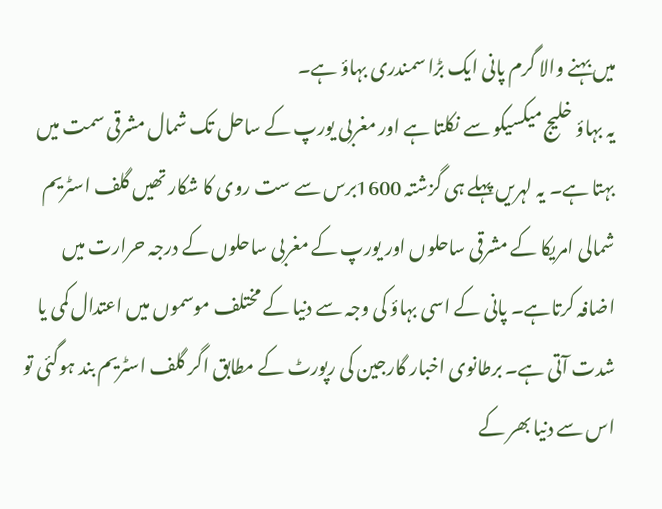میں بہنے والا گرم پانی ایک بڑا سمندری بہاؤ ہے۔
یہ بہاؤ خلیج میکسیکو سے نکلتا ہے اور مغربی یورپ کے ساحل تک شمال مشرقی سمت میں بہتا ہے۔ یہ لہریں پہلے ہی گزشتہ 1600برس سے ست روی کا شکار تھیں گلف اسٹریم شمالی امریکا کے مشرقی ساحلوں اور یورپ کے مغربی ساحلوں کے درجہ حرارت میں اضافہ کرتاہے۔ پانی کے اسی بہاؤ کی وجہ سے دنیا کے مختلف موسموں میں اعتدال کمی یا شدت آتی ہے۔ برطانوی اخبار گارجین کی رپورٹ کے مطابق اگر گلف اسٹریم بند ہوگئی تو اس سے دنیا بھر کے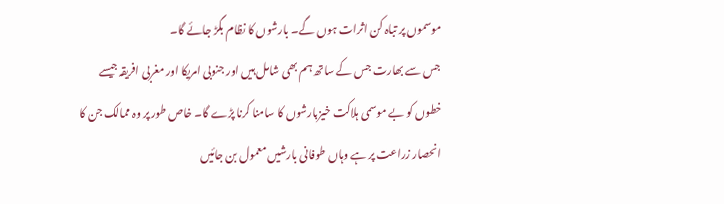موسموں پر تباہ کن اثرات ہوں گے۔ بارشوں کا نظام بگڑ جائے گا۔
جس سے بھارت جس کے ساتھ ہم بھی شامل ہیں اور جنوبی امریکا اور مغربی افریقہ جیسے خطوں کو بے موسمی ہلاکت خیزبارشوں کا سامنا کرنا پڑے گا۔ خاص طور پر وہ ممالک جن کا انحصار زراعت پر ہے وہاں طوفانی بارشیں معمول بن جائیں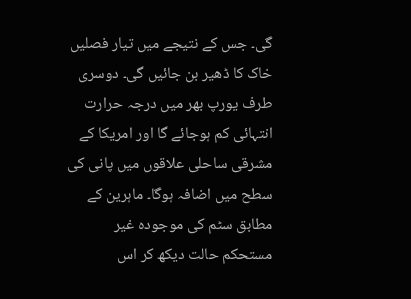گی۔ جس کے نتیجے میں تیار فصلیں خاک کا ڈھیر بن جائیں گی۔ دوسری طرف یورپ بھر میں درجہ حرارت انتہائی کم ہوجائے گا اور امریکا کے مشرقی ساحلی علاقوں میں پانی کی سطح میں اضافہ ہوگا۔ ماہرین کے مطابق سٹم کی موجودہ غیر مستحکم حالت دیکھ کر اس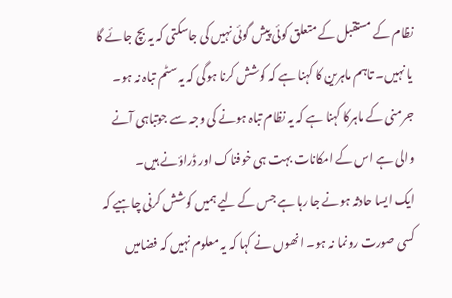نظام کے مستقبل کے متعلق کوئی پیش گوئی نہیں کی جاسکتی کہ یہ بچ جائے گا یا نہیں۔ تاہم ماہرین کا کہنا ہے کہ کوشش کرنا ہوگی کہ یہ سٹم تباہ نہ ہو۔ جرمنی کے ماہرکا کہنا ہے کہ یہ نظام تباہ ہونے کی وجہ سے جوتباہی آنے والی ہے اس کے امکانات بہت ہی خوفناک اور ڈراؤنے ہیں۔
ایک ایسا حادثہ ہونے جا رہا ہے جس کے لیے ہمیں کوشش کرنی چاہیے کہ کسی صورت رونما نہ ہو۔ انھوں نے کہا کہ یہ معلوم نہیں کہ فضامیں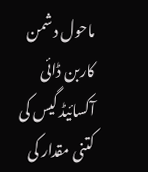ماحول دشمن کاربن ڈائی آکسائیڈ گیس کی کتنی مقدار کی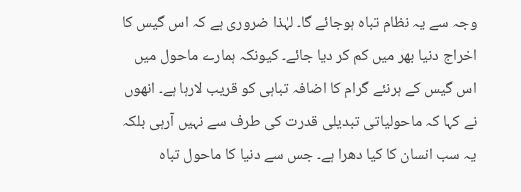وجہ سے یہ نظام تباہ ہوجائے گا۔ لہٰذا ضروری ہے کہ اس گیس کا اخراج دنیا بھر میں کم کر دیا جائے۔ کیونکہ ہمارے ماحول میں اس گیس کے ہرنئے گرام کا اضافہ تباہی کو قریب لارہا ہے۔ انھوں نے کہا کہ ماحولیاتی تبدیلی قدرت کی طرف سے نہیں آرہی بلکہ یہ سب انسان کا کیا دھرا ہے۔ جس سے دنیا کا ماحول تباہ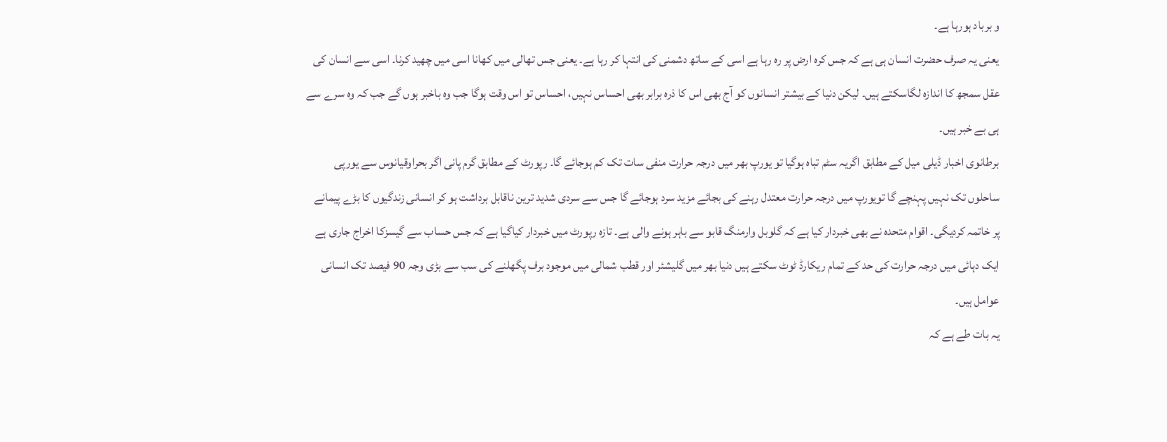و برباد ہورہا ہے۔
یعنی یہ صرف حضرت انسان ہی ہے کہ جس کرہ ارض پر رہ رہا ہے اسی کے ساتھ دشمنی کی انتہا کر رہا ہے۔ یعنی جس تھالی میں کھانا اسی میں چھید کرنا۔ اسی سے انسان کی عقل سمجھ کا اندازہ لگاسکتے ہیں۔ لیکن دنیا کے بیشتر انسانوں کو آج بھی اس کا ذرہ برابر بھی احساس نہیں، احساس تو اس وقت ہوگا جب وہ باخبر ہوں گے جب کہ وہ سرے سے ہی بے خبر ہیں۔
برطانوی اخبار ڈیلی میل کے مطابق اگریہ سٹم تباہ ہوگیا تو یورپ بھر میں درجہ حرارت منفی سات تک کم ہوجائے گا۔ رپورٹ کے مطابق گرم پانی اگر بحراوقیانوس سے یورپی ساحلوں تک نہیں پہنچے گا تویورپ میں درجہ حرارت معتدل رہنے کی بجائے مزید سرد ہوجائے گا جس سے سردی شدید ترین ناقابل برداشت ہو کر انسانی زندگیوں کا بڑے پیمانے پر خاتمہ کردیگی۔ اقوام متحدہ نے بھی خبردار کیا ہے کہ گلوبل وارمنگ قابو سے باہر ہونے والی ہے۔ تازہ رپورٹ میں خبردار کیاگیا ہے کہ جس حساب سے گیسزکا اخراج جاری ہے ایک دہائی میں درجہ حرارت کی حد کے تمام ریکارڈ ٹوٹ سکتے ہیں دنیا بھر میں گلیشئر اور قطب شمالی میں موجود برف پگھلنے کی سب سے بڑی وجہ 90 فیصد تک انسانی عوامل ہیں۔
یہ بات طے ہے کہ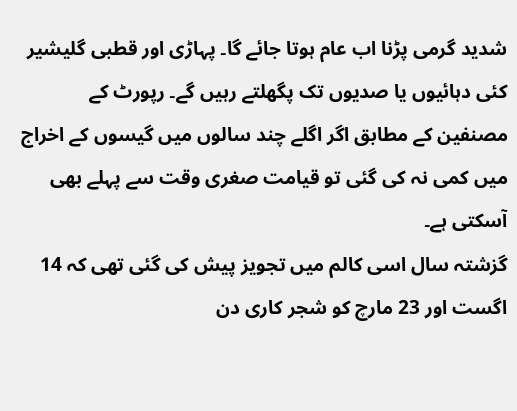شدید گرمی پڑنا اب عام ہوتا جائے گا۔ پہاڑی اور قطبی گلیشیر کئی دہائیوں یا صدیوں تک پگھلتے رہیں گے۔ رپورٹ کے مصنفین کے مطابق اگر اگلے چند سالوں میں گیسوں کے اخراج میں کمی نہ کی گئی تو قیامت صغری وقت سے پہلے بھی آسکتی ہے۔
گزشتہ سال اسی کالم میں تجویز پیش کی گئی تھی کہ 14 اگست اور 23 مارچ کو شجر کاری دن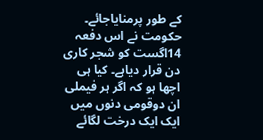کے طور پرمنایاجائے۔ حکومت نے اس دفعہ 14اگست کو شجر کاری دن قرار دیاہے۔ کیا ہی اچھا ہو کہ اگر ہر فیملی ان دوقومی دنوں میں ایک ایک درخت لگائے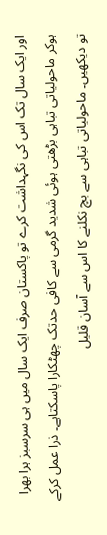اور ایک سال تک اس کی نگہداشت کرے تو پاکستان صرف ایک سال میں ہی سرسبز ہرا بھرا ہوکر ماحولیاتی تباہی بڑھتی ہوئی شدید گرمی سے کافی حدتک چھٹکارا پاسکتاہے۔ ذرا عمل کرکے تو دیکھیں۔ ماحولیاتی تباہی سے بچ نکلنے کا اس سے آسان قلیل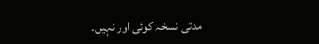مدتی نسخہ کوئی اور نہیں۔